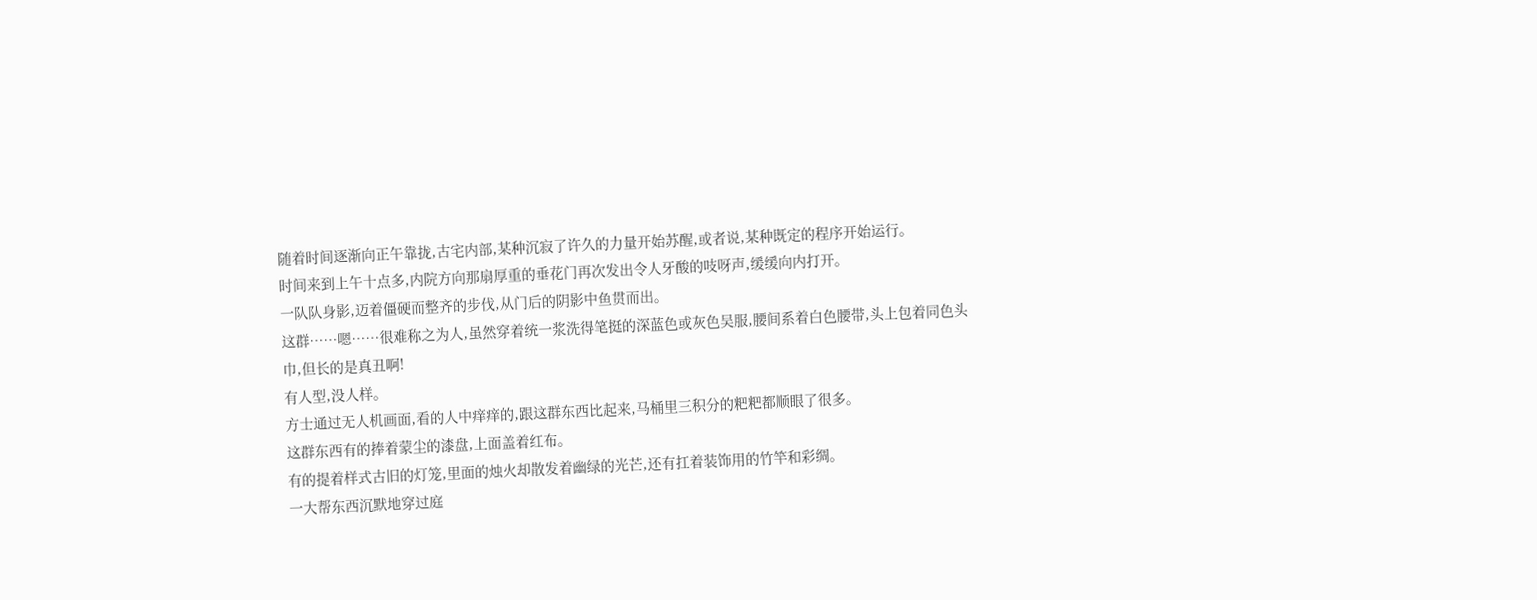随着时间逐渐向正午靠拢,古宅内部,某种沉寂了许久的力量开始苏醒,或者说,某种既定的程序开始运行。
时间来到上午十点多,内院方向那扇厚重的垂花门再次发出令人牙酸的吱呀声,缓缓向内打开。
一队队身影,迈着僵硬而整齐的步伐,从门后的阴影中鱼贯而出。
这群……嗯……很难称之为人,虽然穿着统一浆洗得笔挺的深蓝色或灰色吴服,腰间系着白色腰带,头上包着同色头巾,但长的是真丑啊!
有人型,没人样。
方士通过无人机画面,看的人中痒痒的,跟这群东西比起来,马桶里三积分的粑粑都顺眼了很多。
这群东西有的捧着蒙尘的漆盘,上面盖着红布。
有的提着样式古旧的灯笼,里面的烛火却散发着幽绿的光芒,还有扛着装饰用的竹竿和彩绸。
一大帮东西沉默地穿过庭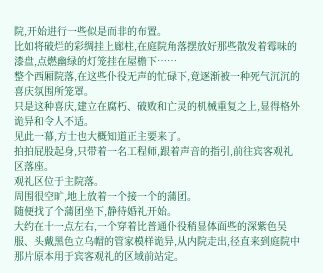院,开始进行一些似是而非的布置。
比如将破烂的彩绸挂上廊柱,在庭院角落摆放好那些散发着霉味的漆盘,点燃幽绿的灯笼挂在屋檐下……
整个西厢院落,在这些仆役无声的忙碌下,竟逐渐被一种死气沉沉的喜庆氛围所笼罩。
只是这种喜庆,建立在腐朽、破败和亡灵的机械重复之上,显得格外诡异和令人不适。
见此一幕,方士也大概知道正主要来了。
拍拍屁股起身,只带着一名工程师,跟着声音的指引,前往宾客观礼区落座。
观礼区位于主院落。
周围很空旷,地上放着一个接一个的蒲团。
随便找了个蒲团坐下,静待婚礼开始。
大约在十一点左右,一个穿着比普通仆役稍显体面些的深紫色吴服、头戴黑色立乌帽的管家模样诡异,从内院走出,径直来到庭院中那片原本用于宾客观礼的区域前站定。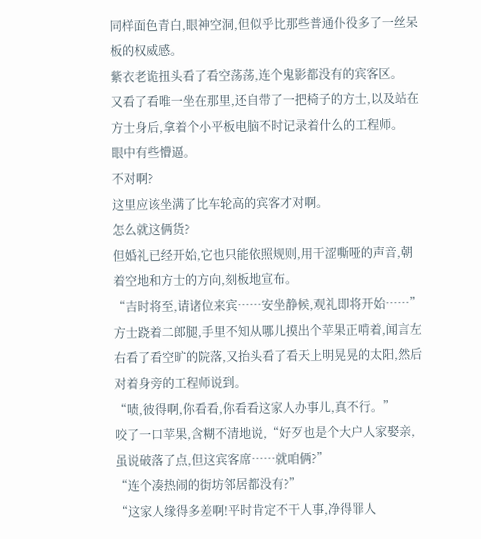同样面色青白,眼神空洞,但似乎比那些普通仆役多了一丝呆板的权威感。
紫衣老诡扭头看了看空荡荡,连个鬼影都没有的宾客区。
又看了看唯一坐在那里,还自带了一把椅子的方士,以及站在方士身后,拿着个小平板电脑不时记录着什么的工程师。
眼中有些懵逼。
不对啊?
这里应该坐满了比车轮高的宾客才对啊。
怎么就这俩货?
但婚礼已经开始,它也只能依照规则,用干涩嘶哑的声音,朝着空地和方士的方向,刻板地宣布。
“吉时将至,请诸位来宾……安坐静候,观礼即将开始……”
方士跷着二郎腿,手里不知从哪儿摸出个苹果正啃着,闻言左右看了看空旷的院落,又抬头看了看天上明晃晃的太阳,然后对着身旁的工程师说到。
“啧,彼得啊,你看看,你看看这家人办事儿,真不行。”
咬了一口苹果,含糊不清地说,“好歹也是个大户人家娶亲,虽说破落了点,但这宾客席……就咱俩?”
“连个凑热闹的街坊邻居都没有?”
“这家人缘得多差啊!平时肯定不干人事,净得罪人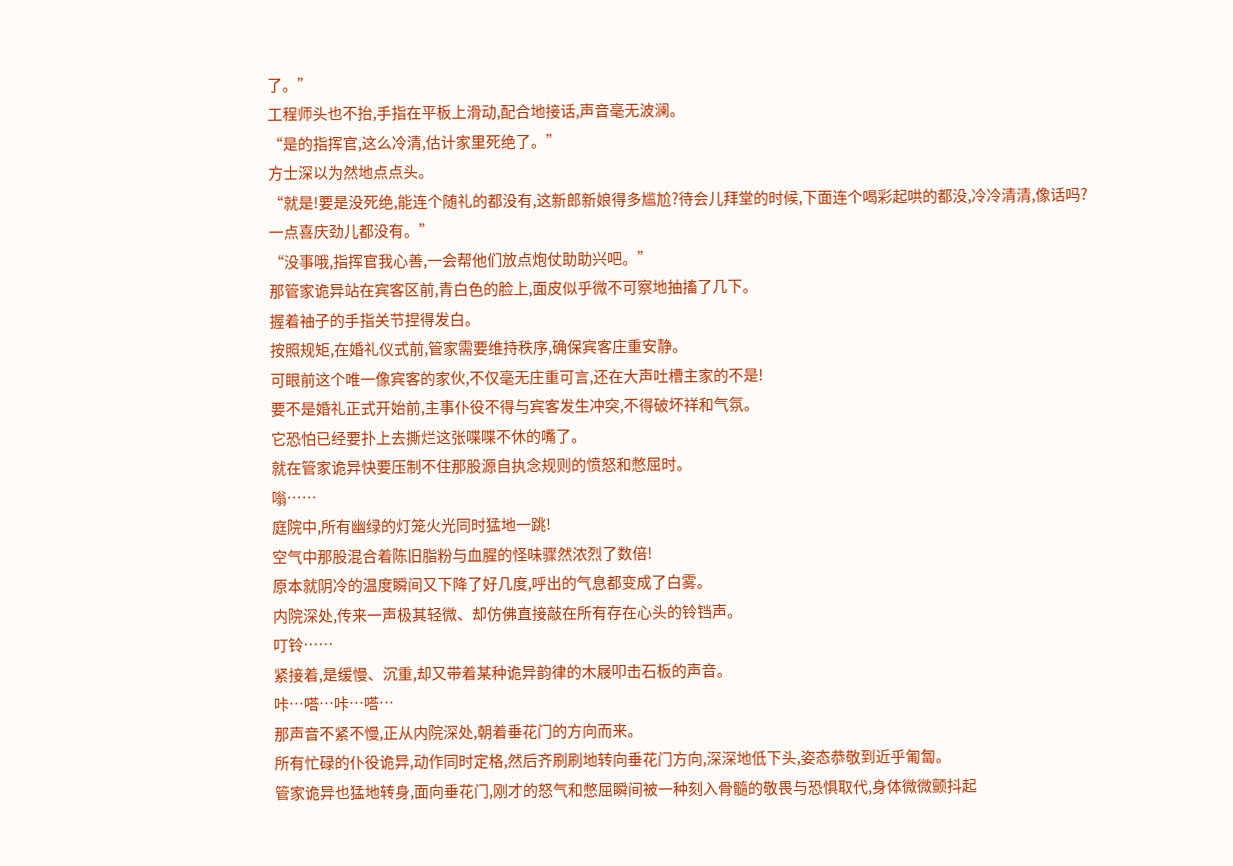了。”
工程师头也不抬,手指在平板上滑动,配合地接话,声音毫无波澜。
“是的指挥官,这么冷清,估计家里死绝了。”
方士深以为然地点点头。
“就是!要是没死绝,能连个随礼的都没有,这新郎新娘得多尴尬?待会儿拜堂的时候,下面连个喝彩起哄的都没,冷冷清清,像话吗?一点喜庆劲儿都没有。”
“没事哦,指挥官我心善,一会帮他们放点炮仗助助兴吧。”
那管家诡异站在宾客区前,青白色的脸上,面皮似乎微不可察地抽搐了几下。
握着袖子的手指关节捏得发白。
按照规矩,在婚礼仪式前,管家需要维持秩序,确保宾客庄重安静。
可眼前这个唯一像宾客的家伙,不仅毫无庄重可言,还在大声吐槽主家的不是!
要不是婚礼正式开始前,主事仆役不得与宾客发生冲突,不得破坏祥和气氛。
它恐怕已经要扑上去撕烂这张喋喋不休的嘴了。
就在管家诡异快要压制不住那股源自执念规则的愤怒和憋屈时。
嗡……
庭院中,所有幽绿的灯笼火光同时猛地一跳!
空气中那股混合着陈旧脂粉与血腥的怪味骤然浓烈了数倍!
原本就阴冷的温度瞬间又下降了好几度,呼出的气息都变成了白雾。
内院深处,传来一声极其轻微、却仿佛直接敲在所有存在心头的铃铛声。
叮铃……
紧接着,是缓慢、沉重,却又带着某种诡异韵律的木屐叩击石板的声音。
咔…嗒…咔…嗒…
那声音不紧不慢,正从内院深处,朝着垂花门的方向而来。
所有忙碌的仆役诡异,动作同时定格,然后齐刷刷地转向垂花门方向,深深地低下头,姿态恭敬到近乎匍匐。
管家诡异也猛地转身,面向垂花门,刚才的怒气和憋屈瞬间被一种刻入骨髓的敬畏与恐惧取代,身体微微颤抖起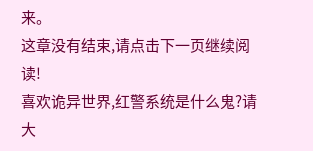来。
这章没有结束,请点击下一页继续阅读!
喜欢诡异世界,红警系统是什么鬼?请大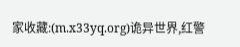家收藏:(m.x33yq.org)诡异世界,红警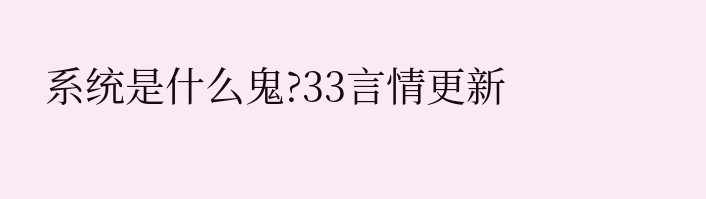系统是什么鬼?33言情更新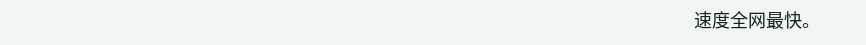速度全网最快。